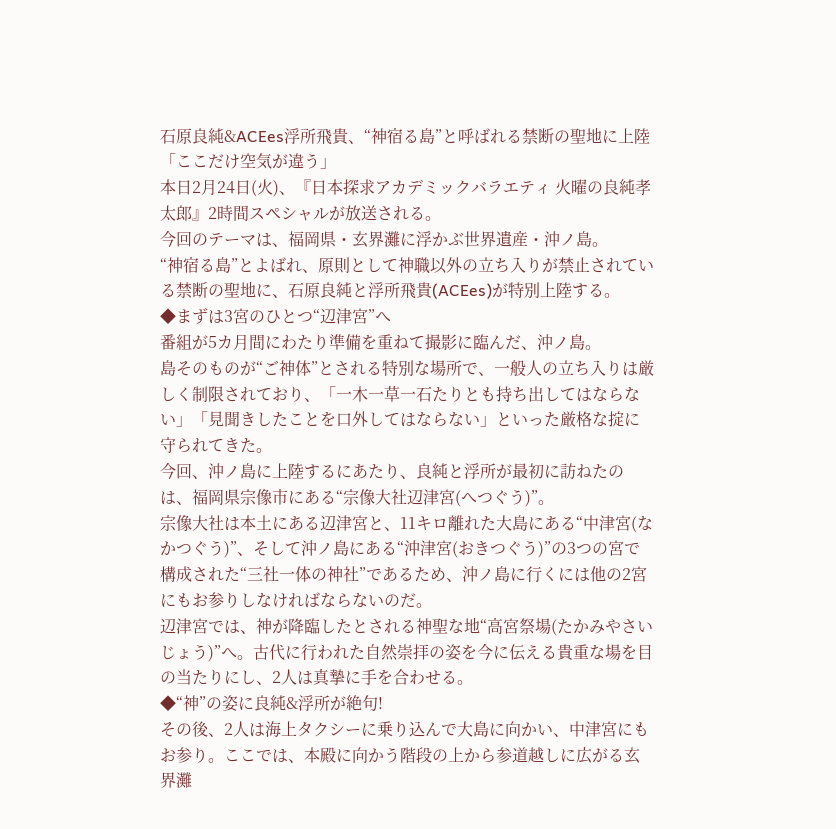石原良純&ACEes浮所飛貴、“神宿る島”と呼ばれる禁断の聖地に上陸「ここだけ空気が違う」
本日2月24日(火)、『日本探求アカデミックバラエティ 火曜の良純孝太郎』2時間スペシャルが放送される。
今回のテーマは、福岡県・玄界灘に浮かぶ世界遺産・沖ノ島。
“神宿る島”とよばれ、原則として神職以外の立ち入りが禁止されている禁断の聖地に、石原良純と浮所飛貴(ACEes)が特別上陸する。
◆まずは3宮のひとつ“辺津宮”へ
番組が5カ月間にわたり準備を重ねて撮影に臨んだ、沖ノ島。
島そのものが“ご神体”とされる特別な場所で、一般人の立ち入りは厳しく制限されており、「一木一草一石たりとも持ち出してはならない」「見聞きしたことを口外してはならない」といった厳格な掟に守られてきた。
今回、沖ノ島に上陸するにあたり、良純と浮所が最初に訪ねたのは、福岡県宗像市にある“宗像大社辺津宮(へつぐう)”。
宗像大社は本土にある辺津宮と、11キロ離れた大島にある“中津宮(なかつぐう)”、そして沖ノ島にある“沖津宮(おきつぐう)”の3つの宮で構成された“三社一体の神社”であるため、沖ノ島に行くには他の2宮にもお参りしなければならないのだ。
辺津宮では、神が降臨したとされる神聖な地“高宮祭場(たかみやさいじょう)”へ。古代に行われた自然崇拝の姿を今に伝える貴重な場を目の当たりにし、2人は真摯に手を合わせる。
◆“神”の姿に良純&浮所が絶句!
その後、2人は海上タクシーに乗り込んで大島に向かい、中津宮にもお参り。ここでは、本殿に向かう階段の上から参道越しに広がる玄界灘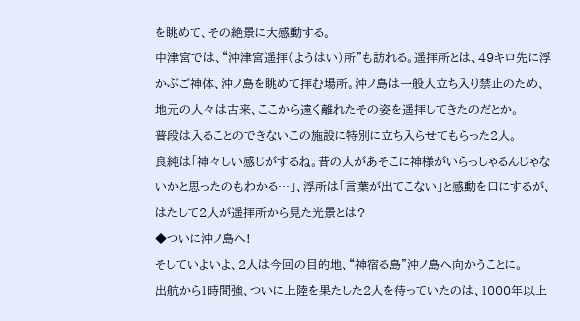を眺めて、その絶景に大感動する。
中津宮では、“沖津宮遥拝(ようはい)所”も訪れる。遥拝所とは、49キロ先に浮かぶご神体、沖ノ島を眺めて拝む場所。沖ノ島は一般人立ち入り禁止のため、地元の人々は古来、ここから遠く離れたその姿を遥拝してきたのだとか。
普段は入ることのできないこの施設に特別に立ち入らせてもらった2人。
良純は「神々しい感じがするね。昔の人があそこに神様がいらっしゃるんじゃないかと思ったのもわかる…」、浮所は「言葉が出てこない」と感動を口にするが、はたして2人が遥拝所から見た光景とは?
◆ついに沖ノ島へ!
そしていよいよ、2人は今回の目的地、“神宿る島”沖ノ島へ向かうことに。
出航から1時間強、ついに上陸を果たした2人を待っていたのは、1000年以上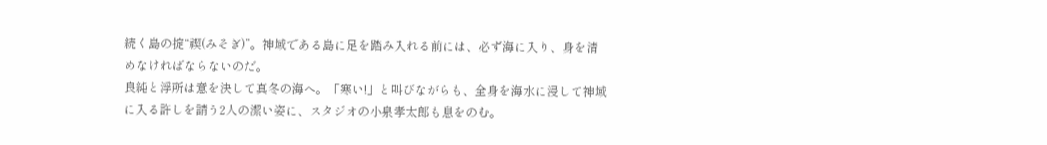続く島の掟“禊(みそぎ)”。神域である島に足を踏み入れる前には、必ず海に入り、身を清めなければならないのだ。
良純と浮所は意を決して真冬の海へ。「寒い!」と叫びながらも、全身を海水に浸して神域に入る許しを請う2人の潔い姿に、スタジオの小泉孝太郎も息をのむ。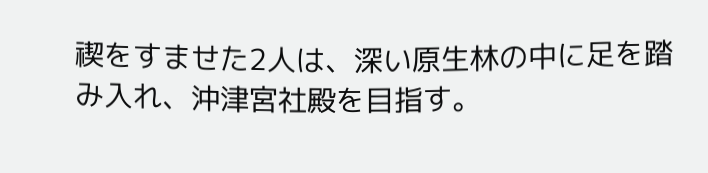禊をすませた2人は、深い原生林の中に足を踏み入れ、沖津宮社殿を目指す。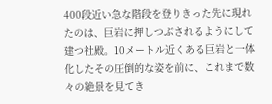400段近い急な階段を登りきった先に現れたのは、巨岩に押しつぶされるようにして建つ社殿。10メートル近くある巨岩と一体化したその圧倒的な姿を前に、これまで数々の絶景を見てき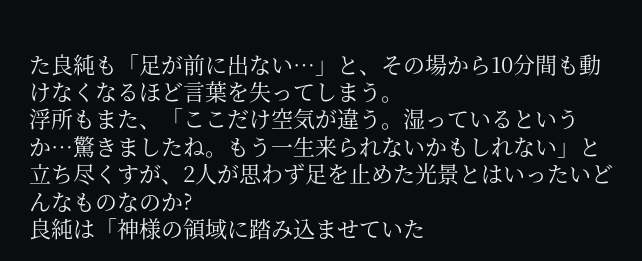た良純も「足が前に出ない…」と、その場から10分間も動けなくなるほど言葉を失ってしまう。
浮所もまた、「ここだけ空気が違う。湿っているというか…驚きましたね。もう一生来られないかもしれない」と立ち尽くすが、2人が思わず足を止めた光景とはいったいどんなものなのか?
良純は「神様の領域に踏み込ませていた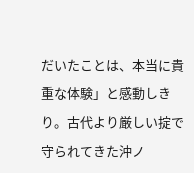だいたことは、本当に貴重な体験」と感動しきり。古代より厳しい掟で守られてきた沖ノ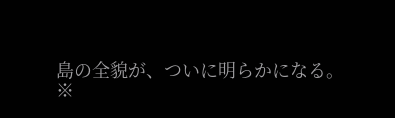島の全貌が、ついに明らかになる。
※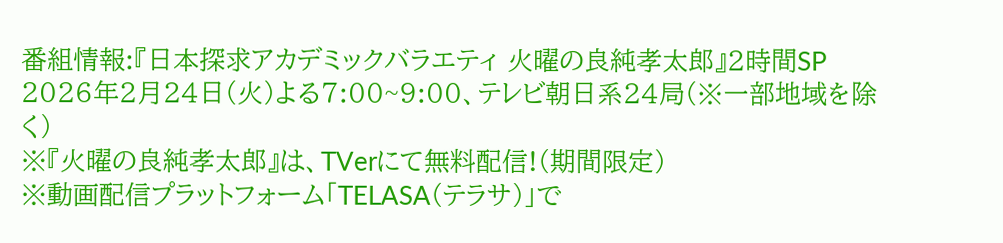番組情報:『日本探求アカデミックバラエティ 火曜の良純孝太郎』2時間SP
2026年2月24日(火)よる7:00~9:00、テレビ朝日系24局(※一部地域を除く)
※『火曜の良純孝太郎』は、TVerにて無料配信!(期間限定)
※動画配信プラットフォーム「TELASA(テラサ)」で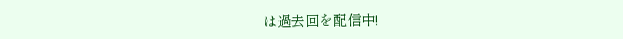は過去回を配信中!